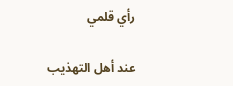رأي قلمي

عند أهل التهذيب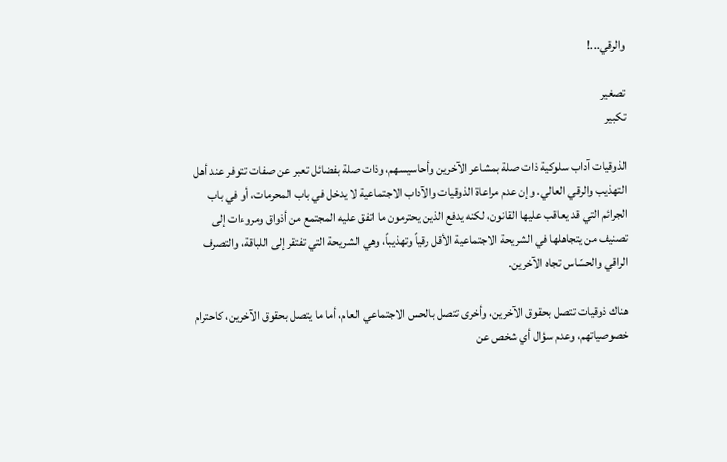والرقي...!

تصغير
تكبير

الذوقيات آداب سلوكية ذات صلة بمشاعر الآخرين وأحاسيسهم، وذات صلة بفضائل تعبر عن صفات تتوفر عند أهل التهذيب والرقي العالي. وإن عدم مراعاة الذوقيات والآداب الاجتماعية لا يدخل في باب المحرمات، أو في باب الجرائم التي قد يعاقب عليها القانون، لكنه يدفع الذين يحترمون ما اتفق عليه المجتمع من أذواق ومروءات إلى تصنيف من يتجاهلها في الشريحة الاجتماعية الأقل رقياً وتهذيباً، وهي الشريحة التي تفتقر إلى اللباقة، والتصرف الراقي والحسّاس تجاه الآخرين.

هناك ذوقيات تتصل بحقوق الآخرين، وأخرى تتصل بالحس الاجتماعي العام، أما ما يتصل بحقوق الآخرين، كاحترام خصوصياتهم، وعدم سؤال أي شخص عن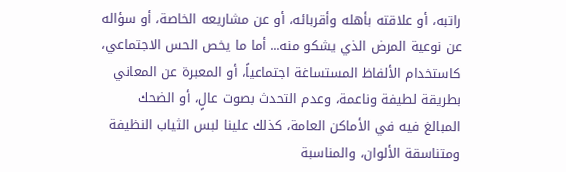راتبه، أو علاقته بأهله وأقربائه، أو عن مشاريعه الخاصة، أو سؤاله عن نوعية المرض الذي يشكو منه... أما ما يخص الحس الاجتماعي، كاستخدام الألفاظ المستساغة اجتماعياً، أو المعبرة عن المعاني بطريقة لطيفة وناعمة، وعدم التحدث بصوت عالٍ، أو الضحك المبالغ فيه في الأماكن العامة، كذلك علينا لبس الثياب النظيفة ومتناسقة الألوان، والمناسبة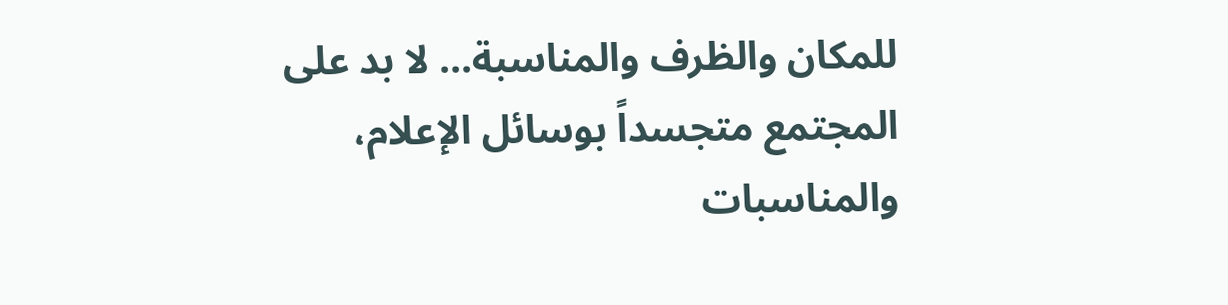للمكان والظرف والمناسبة... لا بد على المجتمع متجسداً بوسائل الإعلام، والمناسبات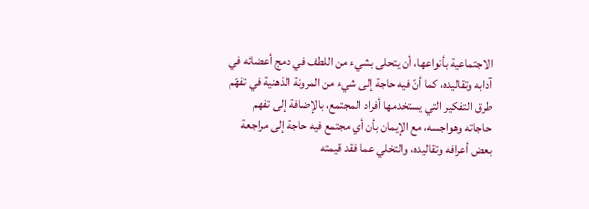الاجتماعية بأنواعها، أن يتحلى بشيء من اللطف في دمج أعضائه في آدابه وتقاليده، كما أنّ فيه حاجة إلى شيء من المرونة الذهنية في تفهّم طرق التفكير التي يستخدمها أفراد المجتمع، بالإضافة إلى تفهم حاجاته وهواجسه، مع الإيمان بأن أي مجتمع فيه حاجة إلى مراجعة بعض أعرافه وتقاليده، والتخلي عما فقد قيمته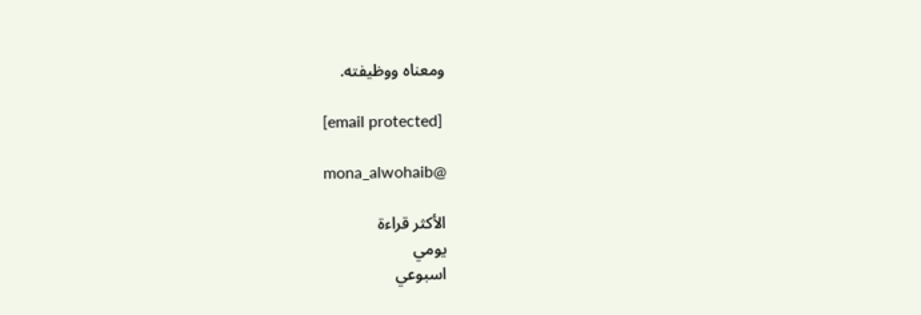ومعناه ووظيفته.

[email protected]

mona_alwohaib@

الأكثر قراءة
يومي
اسبوعي